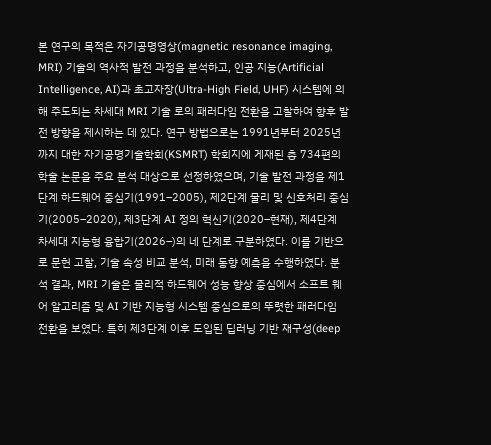본 연구의 목적은 자기공명영상(magnetic resonance imaging, MRI) 기술의 역사적 발전 과정을 분석하고, 인공 지능(Artificial Intelligence, AI)과 초고자장(Ultra-High Field, UHF) 시스템에 의해 주도되는 차세대 MRI 기술 로의 패러다임 전환을 고찰하여 향후 발전 방향을 제시하는 데 있다. 연구 방법으로는 1991년부터 2025년까지 대한 자기공명기술학회(KSMRT) 학회지에 게재된 총 734편의 학술 논문을 주요 분석 대상으로 선정하였으며, 기술 발전 과정을 제1단계 하드웨어 중심기(1991–2005), 제2단계 물리 및 신호처리 중심기(2005–2020), 제3단계 AI 정의 혁신기(2020–현재), 제4단계 차세대 지능형 융합기(2026–)의 네 단계로 구분하였다. 이를 기반으로 문헌 고찰, 기술 속성 비교 분석, 미래 동향 예측을 수행하였다. 분석 결과, MRI 기술은 물리적 하드웨어 성능 향상 중심에서 소프트 웨어 알고리즘 및 AI 기반 지능형 시스템 중심으로의 뚜렷한 패러다임 전환을 보였다. 특히 제3단계 이후 도입된 딥러닝 기반 재구성(deep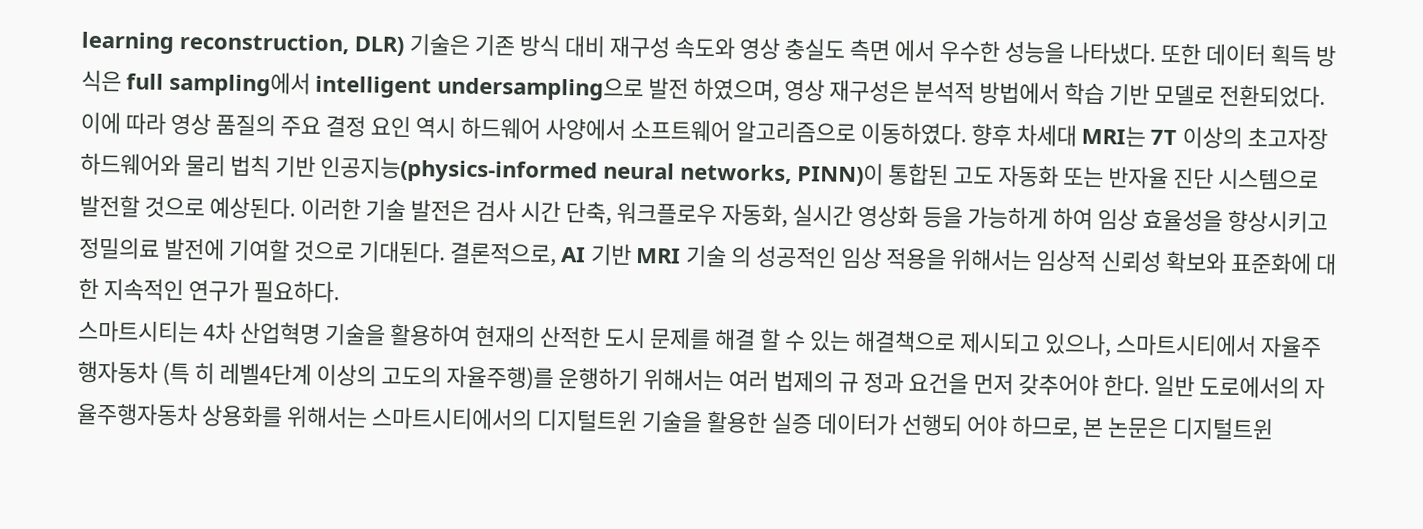learning reconstruction, DLR) 기술은 기존 방식 대비 재구성 속도와 영상 충실도 측면 에서 우수한 성능을 나타냈다. 또한 데이터 획득 방식은 full sampling에서 intelligent undersampling으로 발전 하였으며, 영상 재구성은 분석적 방법에서 학습 기반 모델로 전환되었다. 이에 따라 영상 품질의 주요 결정 요인 역시 하드웨어 사양에서 소프트웨어 알고리즘으로 이동하였다. 향후 차세대 MRI는 7T 이상의 초고자장 하드웨어와 물리 법칙 기반 인공지능(physics-informed neural networks, PINN)이 통합된 고도 자동화 또는 반자율 진단 시스템으로 발전할 것으로 예상된다. 이러한 기술 발전은 검사 시간 단축, 워크플로우 자동화, 실시간 영상화 등을 가능하게 하여 임상 효율성을 향상시키고 정밀의료 발전에 기여할 것으로 기대된다. 결론적으로, AI 기반 MRI 기술 의 성공적인 임상 적용을 위해서는 임상적 신뢰성 확보와 표준화에 대한 지속적인 연구가 필요하다.
스마트시티는 4차 산업혁명 기술을 활용하여 현재의 산적한 도시 문제를 해결 할 수 있는 해결책으로 제시되고 있으나, 스마트시티에서 자율주행자동차 (특 히 레벨4단계 이상의 고도의 자율주행)를 운행하기 위해서는 여러 법제의 규 정과 요건을 먼저 갖추어야 한다. 일반 도로에서의 자율주행자동차 상용화를 위해서는 스마트시티에서의 디지털트윈 기술을 활용한 실증 데이터가 선행되 어야 하므로, 본 논문은 디지털트윈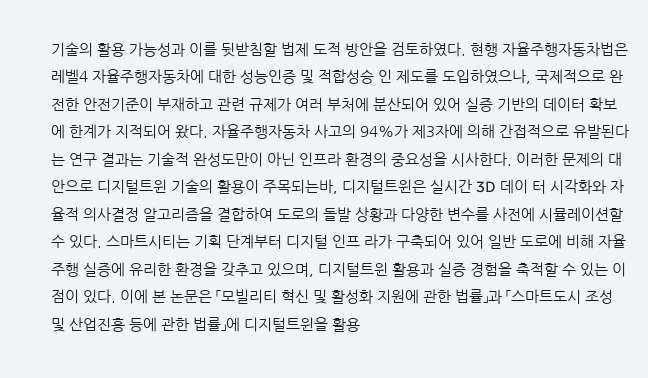기술의 활용 가능성과 이를 뒷받침할 법제 도적 방안을 검토하였다. 현행 자율주행자동차법은 레벨4 자율주행자동차에 대한 성능인증 및 적합성승 인 제도를 도입하였으나, 국제적으로 완전한 안전기준이 부재하고 관련 규제가 여러 부처에 분산되어 있어 실증 기반의 데이터 확보에 한계가 지적되어 왔다. 자율주행자동차 사고의 94%가 제3자에 의해 간접적으로 유발된다는 연구 결과는 기술적 완성도만이 아닌 인프라 환경의 중요성을 시사한다. 이러한 문제의 대안으로 디지털트윈 기술의 활용이 주목되는바, 디지털트윈은 실시간 3D 데이 터 시각화와 자율적 의사결정 알고리즘을 결합하여 도로의 돌발 상황과 다양한 변수를 사전에 시뮬레이션할 수 있다. 스마트시티는 기획 단계부터 디지털 인프 라가 구축되어 있어 일반 도로에 비해 자율주행 실증에 유리한 환경을 갖추고 있으며, 디지털트윈 활용과 실증 경험을 축적할 수 있는 이점이 있다. 이에 본 논문은 「모빌리티 혁신 및 활성화 지원에 관한 법률」과 「스마트도시 조성 및 산업진흥 등에 관한 법률」에 디지털트윈을 활용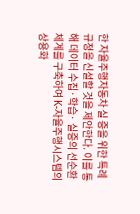한 자율주행자동차 실 증을 위한 특례 규정을 신설할 것을 제안한다. 이를 통해 데이터 수집·학습· 실증의 선순환 체계를 구축하여 K-자율주행시스템의 상용화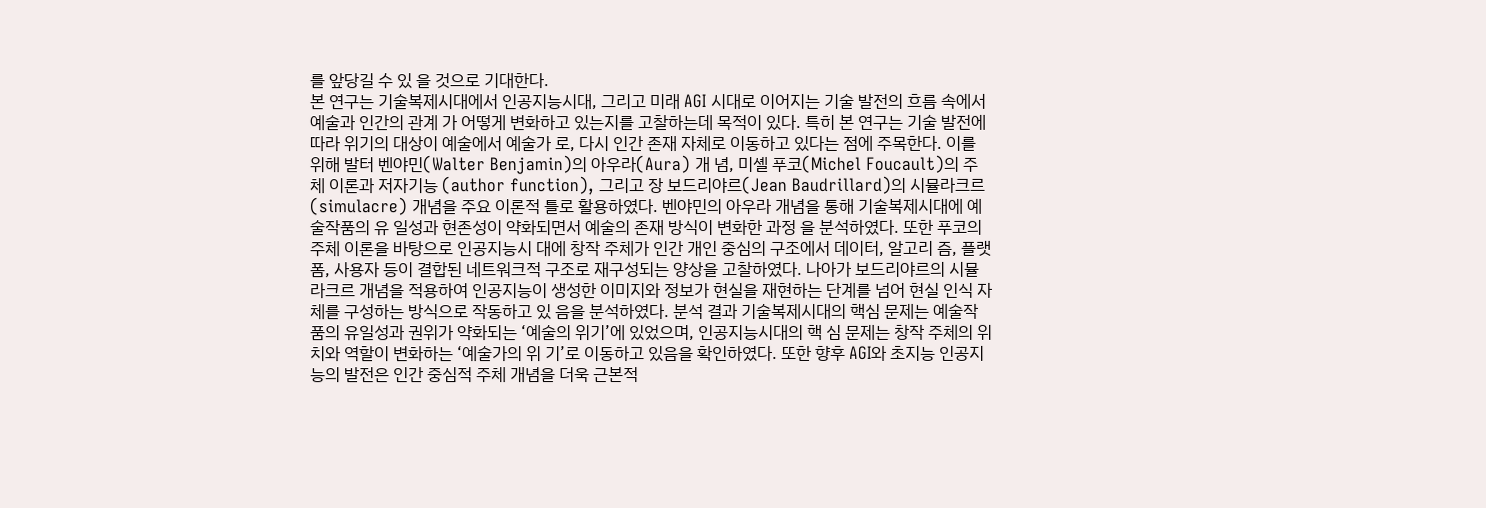를 앞당길 수 있 을 것으로 기대한다.
본 연구는 기술복제시대에서 인공지능시대, 그리고 미래 AGI 시대로 이어지는 기술 발전의 흐름 속에서 예술과 인간의 관계 가 어떻게 변화하고 있는지를 고찰하는데 목적이 있다. 특히 본 연구는 기술 발전에 따라 위기의 대상이 예술에서 예술가 로, 다시 인간 존재 자체로 이동하고 있다는 점에 주목한다. 이를 위해 발터 벤야민(Walter Benjamin)의 아우라(Aura) 개 념, 미셸 푸코(Michel Foucault)의 주체 이론과 저자기능 (author function), 그리고 장 보드리야르(Jean Baudrillard)의 시뮬라크르(simulacre) 개념을 주요 이론적 틀로 활용하였다. 벤야민의 아우라 개념을 통해 기술복제시대에 예술작품의 유 일성과 현존성이 약화되면서 예술의 존재 방식이 변화한 과정 을 분석하였다. 또한 푸코의 주체 이론을 바탕으로 인공지능시 대에 창작 주체가 인간 개인 중심의 구조에서 데이터, 알고리 즘, 플랫폼, 사용자 등이 결합된 네트워크적 구조로 재구성되는 양상을 고찰하였다. 나아가 보드리야르의 시뮬라크르 개념을 적용하여 인공지능이 생성한 이미지와 정보가 현실을 재현하는 단계를 넘어 현실 인식 자체를 구성하는 방식으로 작동하고 있 음을 분석하였다. 분석 결과 기술복제시대의 핵심 문제는 예술작품의 유일성과 권위가 약화되는 ‘예술의 위기’에 있었으며, 인공지능시대의 핵 심 문제는 창작 주체의 위치와 역할이 변화하는 ‘예술가의 위 기’로 이동하고 있음을 확인하였다. 또한 향후 AGI와 초지능 인공지능의 발전은 인간 중심적 주체 개념을 더욱 근본적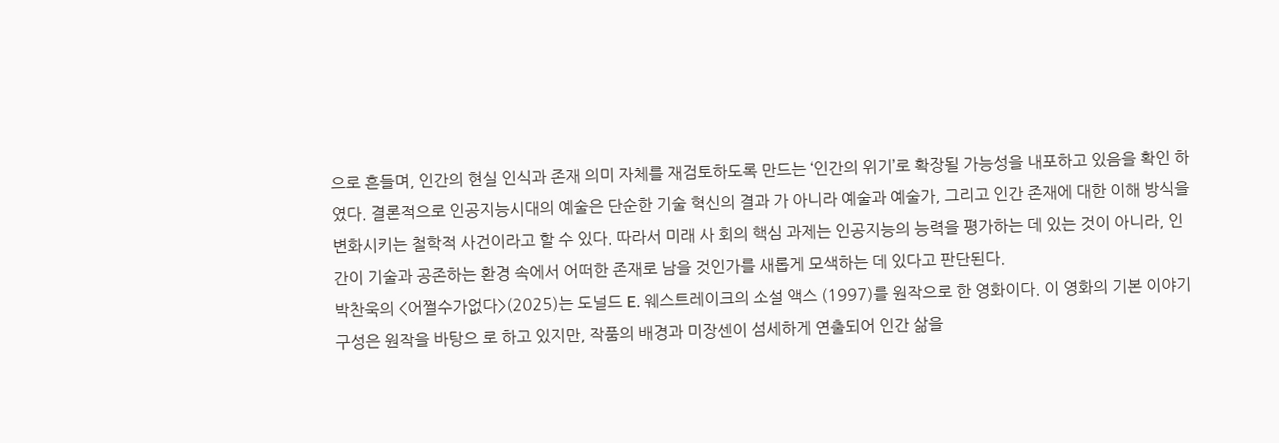으로 흔들며, 인간의 현실 인식과 존재 의미 자체를 재검토하도록 만드는 ‘인간의 위기’로 확장될 가능성을 내포하고 있음을 확인 하였다. 결론적으로 인공지능시대의 예술은 단순한 기술 혁신의 결과 가 아니라 예술과 예술가, 그리고 인간 존재에 대한 이해 방식을 변화시키는 철학적 사건이라고 할 수 있다. 따라서 미래 사 회의 핵심 과제는 인공지능의 능력을 평가하는 데 있는 것이 아니라, 인간이 기술과 공존하는 환경 속에서 어떠한 존재로 남을 것인가를 새롭게 모색하는 데 있다고 판단된다.
박찬욱의 <어쩔수가없다>(2025)는 도널드 E. 웨스트레이크의 소설 액스 (1997)를 원작으로 한 영화이다. 이 영화의 기본 이야기 구성은 원작을 바탕으 로 하고 있지만, 작품의 배경과 미장센이 섬세하게 연출되어 인간 삶을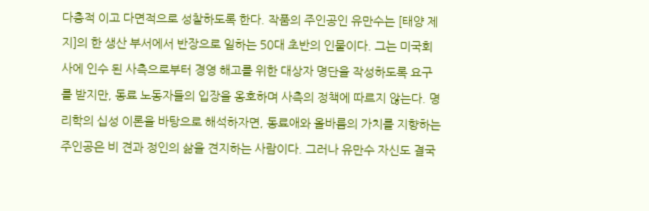다층적 이고 다면적으로 성찰하도록 한다. 작품의 주인공인 유만수는 [태양 제지]의 한 생산 부서에서 반장으로 일하는 50대 초반의 인물이다. 그는 미국회사에 인수 된 사측으로부터 경영 해고를 위한 대상자 명단을 작성하도록 요구를 받지만, 동료 노동자들의 입장을 옹호하며 사측의 정책에 따르지 않는다. 명리학의 십성 이론을 바탕으로 해석하자면, 동료애와 올바름의 가치를 지향하는 주인공은 비 견과 정인의 삶을 견지하는 사람이다. 그러나 유만수 자신도 결국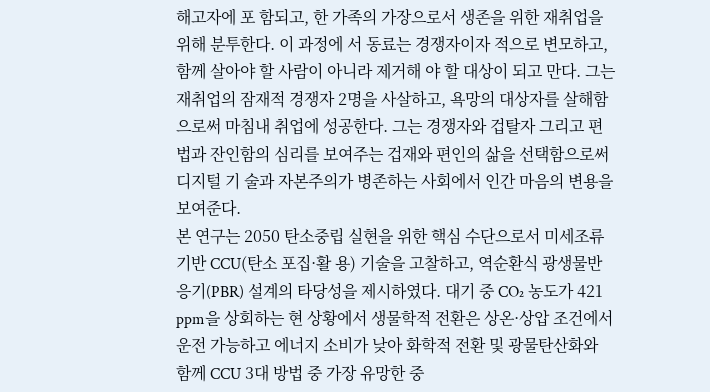해고자에 포 함되고, 한 가족의 가장으로서 생존을 위한 재취업을 위해 분투한다. 이 과정에 서 동료는 경쟁자이자 적으로 변모하고, 함께 살아야 할 사람이 아니라 제거해 야 할 대상이 되고 만다. 그는 재취업의 잠재적 경쟁자 2명을 사살하고, 욕망의 대상자를 살해함으로써 마침내 취업에 성공한다. 그는 경쟁자와 겁탈자 그리고 편법과 잔인함의 심리를 보여주는 겁재와 편인의 삶을 선택함으로써 디지털 기 술과 자본주의가 병존하는 사회에서 인간 마음의 변용을 보여준다.
본 연구는 2050 탄소중립 실현을 위한 핵심 수단으로서 미세조류 기반 CCU(탄소 포집·활 용) 기술을 고찰하고, 역순환식 광생물반응기(PBR) 설계의 타당성을 제시하였다. 대기 중 CO₂ 농도가 421 ppm을 상회하는 현 상황에서 생물학적 전환은 상온·상압 조건에서 운전 가능하고 에너지 소비가 낮아 화학적 전환 및 광물탄산화와 함께 CCU 3대 방법 중 가장 유망한 중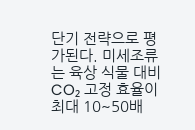단기 전략으로 평가된다. 미세조류는 육상 식물 대비 CO₂ 고정 효율이 최대 10~50배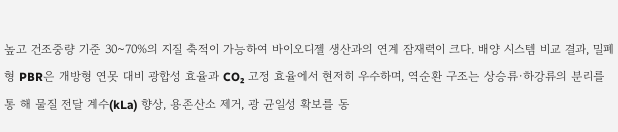높고 건조중량 기준 30~70%의 지질 축적이 가능하여 바이오디젤 생산과의 연계 잠재력이 크다. 배양 시스템 비교 결과, 밀폐형 PBR은 개방형 연못 대비 광합성 효율과 CO₂ 고정 효율에서 현저히 우수하며, 역순환 구조는 상승류·하강류의 분리를 통 해 물질 전달 계수(kLa) 향상, 용존산소 제거, 광 균일성 확보를 동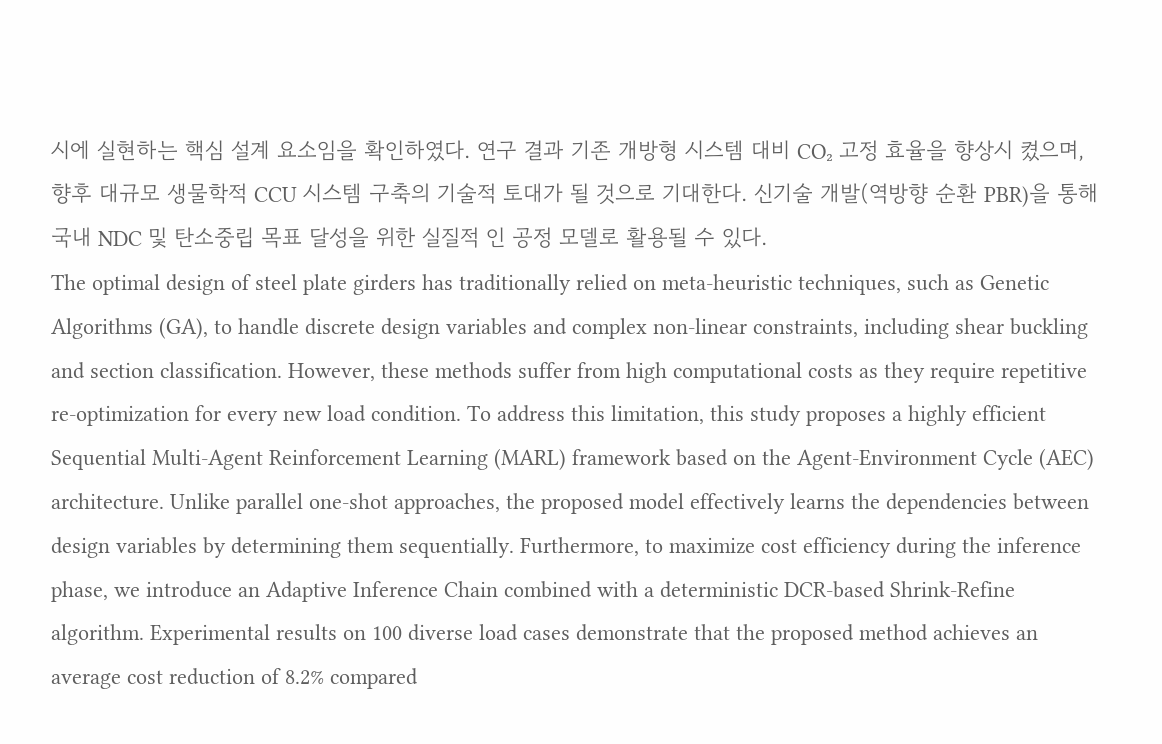시에 실현하는 핵심 설계 요소임을 확인하였다. 연구 결과 기존 개방형 시스템 대비 CO₂ 고정 효율을 향상시 켰으며, 향후 대규모 생물학적 CCU 시스템 구축의 기술적 토대가 될 것으로 기대한다. 신기술 개발(역방향 순환 PBR)을 통해 국내 NDC 및 탄소중립 목표 달성을 위한 실질적 인 공정 모델로 활용될 수 있다.
The optimal design of steel plate girders has traditionally relied on meta-heuristic techniques, such as Genetic Algorithms (GA), to handle discrete design variables and complex non-linear constraints, including shear buckling and section classification. However, these methods suffer from high computational costs as they require repetitive re-optimization for every new load condition. To address this limitation, this study proposes a highly efficient Sequential Multi-Agent Reinforcement Learning (MARL) framework based on the Agent-Environment Cycle (AEC) architecture. Unlike parallel one-shot approaches, the proposed model effectively learns the dependencies between design variables by determining them sequentially. Furthermore, to maximize cost efficiency during the inference phase, we introduce an Adaptive Inference Chain combined with a deterministic DCR-based Shrink-Refine algorithm. Experimental results on 100 diverse load cases demonstrate that the proposed method achieves an average cost reduction of 8.2% compared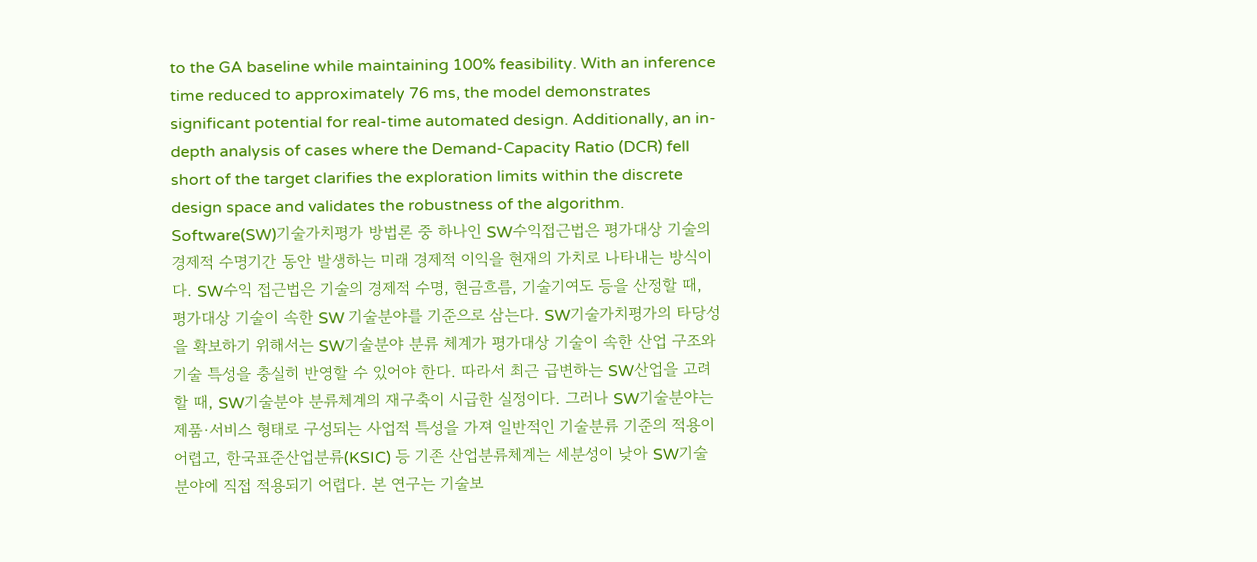to the GA baseline while maintaining 100% feasibility. With an inference time reduced to approximately 76 ms, the model demonstrates significant potential for real-time automated design. Additionally, an in-depth analysis of cases where the Demand-Capacity Ratio (DCR) fell short of the target clarifies the exploration limits within the discrete design space and validates the robustness of the algorithm.
Software(SW)기술가치평가 방법론 중 하나인 SW수익접근법은 평가대상 기술의 경제적 수명기간 동안 발생하는 미래 경제적 이익을 현재의 가치로 나타내는 방식이다. SW수익 접근법은 기술의 경제적 수명, 현금흐름, 기술기여도 등을 산정할 때, 평가대상 기술이 속한 SW 기술분야를 기준으로 삼는다. SW기술가치평가의 타당성을 확보하기 위해서는 SW기술분야 분류 체계가 평가대상 기술이 속한 산업 구조와 기술 특성을 충실히 반영할 수 있어야 한다. 따라서 최근 급변하는 SW산업을 고려할 때, SW기술분야 분류체계의 재구축이 시급한 실정이다. 그러나 SW기술분야는 제품·서비스 형태로 구성되는 사업적 특성을 가져 일반적인 기술분류 기준의 적용이 어렵고, 한국표준산업분류(KSIC) 등 기존 산업분류체계는 세분성이 낮아 SW기술분야에 직접 적용되기 어렵다. 본 연구는 기술보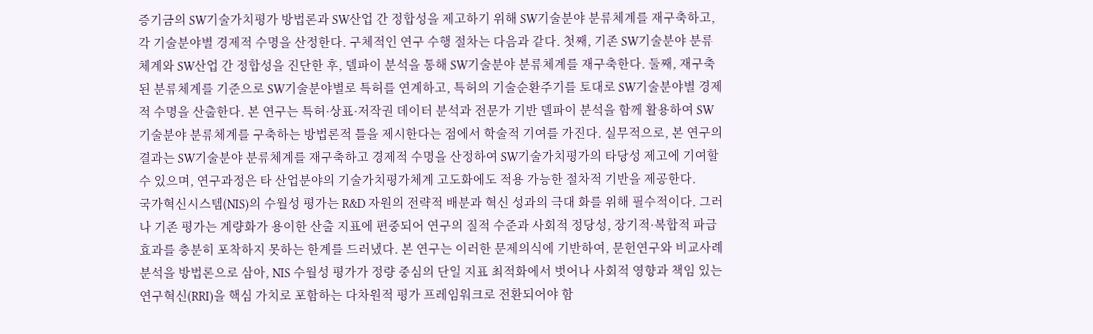증기금의 SW기술가치평가 방법론과 SW산업 간 정합성을 제고하기 위해 SW기술분야 분류체계를 재구축하고, 각 기술분야별 경제적 수명을 산정한다. 구체적인 연구 수행 절차는 다음과 같다. 첫째, 기존 SW기술분야 분류체계와 SW산업 간 정합성을 진단한 후, 델파이 분석을 통해 SW기술분야 분류체계를 재구축한다. 둘째, 재구축된 분류체계를 기준으로 SW기술분야별로 특허를 연계하고, 특허의 기술순환주기를 토대로 SW기술분야별 경제적 수명을 산출한다. 본 연구는 특허·상표·저작권 데이터 분석과 전문가 기반 델파이 분석을 함께 활용하여 SW기술분야 분류체계를 구축하는 방법론적 틀을 제시한다는 점에서 학술적 기여를 가진다. 실무적으로, 본 연구의 결과는 SW기술분야 분류체계를 재구축하고 경제적 수명을 산정하여 SW기술가치평가의 타당성 제고에 기여할 수 있으며, 연구과정은 타 산업분야의 기술가치평가체계 고도화에도 적용 가능한 절차적 기반을 제공한다.
국가혁신시스템(NIS)의 수월성 평가는 R&D 자원의 전략적 배분과 혁신 성과의 극대 화를 위해 필수적이다. 그러나 기존 평가는 계량화가 용이한 산출 지표에 편중되어 연구의 질적 수준과 사회적 정당성, 장기적·복합적 파급효과를 충분히 포착하지 못하는 한계를 드러냈다. 본 연구는 이러한 문제의식에 기반하여, 문헌연구와 비교사례분석을 방법론으로 삼아, NIS 수월성 평가가 정량 중심의 단일 지표 최적화에서 벗어나 사회적 영향과 책임 있는 연구혁신(RRI)을 핵심 가치로 포함하는 다차원적 평가 프레임워크로 전환되어야 함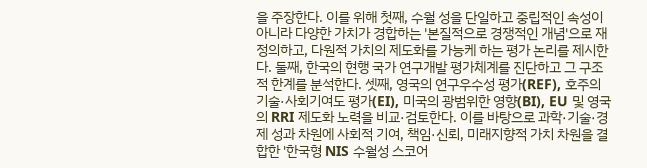을 주장한다. 이를 위해 첫째, 수월 성을 단일하고 중립적인 속성이 아니라 다양한 가치가 경합하는 '본질적으로 경쟁적인 개념'으로 재정의하고, 다원적 가치의 제도화를 가능케 하는 평가 논리를 제시한다. 둘째, 한국의 현행 국가 연구개발 평가체계를 진단하고 그 구조적 한계를 분석한다. 셋째, 영국의 연구우수성 평가(REF), 호주의 기술·사회기여도 평가(EI), 미국의 광범위한 영향(BI), EU 및 영국의 RRI 제도화 노력을 비교·검토한다. 이를 바탕으로 과학·기술·경제 성과 차원에 사회적 기여, 책임·신뢰, 미래지향적 가치 차원을 결합한 '한국형 NIS 수월성 스코어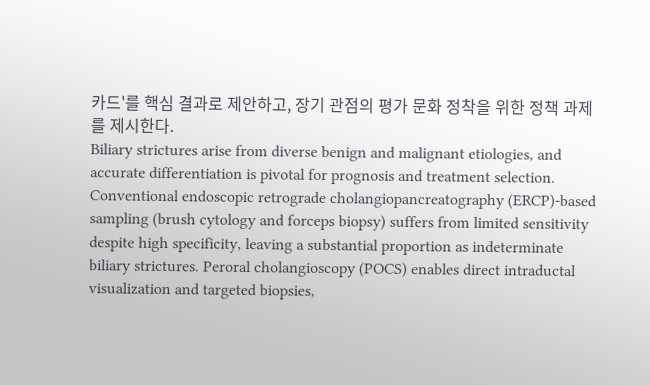카드'를 핵심 결과로 제안하고, 장기 관점의 평가 문화 정착을 위한 정책 과제를 제시한다.
Biliary strictures arise from diverse benign and malignant etiologies, and accurate differentiation is pivotal for prognosis and treatment selection. Conventional endoscopic retrograde cholangiopancreatography (ERCP)-based sampling (brush cytology and forceps biopsy) suffers from limited sensitivity despite high specificity, leaving a substantial proportion as indeterminate biliary strictures. Peroral cholangioscopy (POCS) enables direct intraductal visualization and targeted biopsies,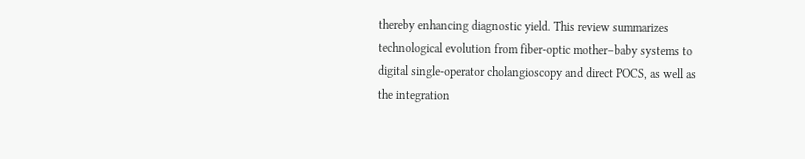thereby enhancing diagnostic yield. This review summarizes technological evolution from fiber-optic mother–baby systems to digital single-operator cholangioscopy and direct POCS, as well as the integration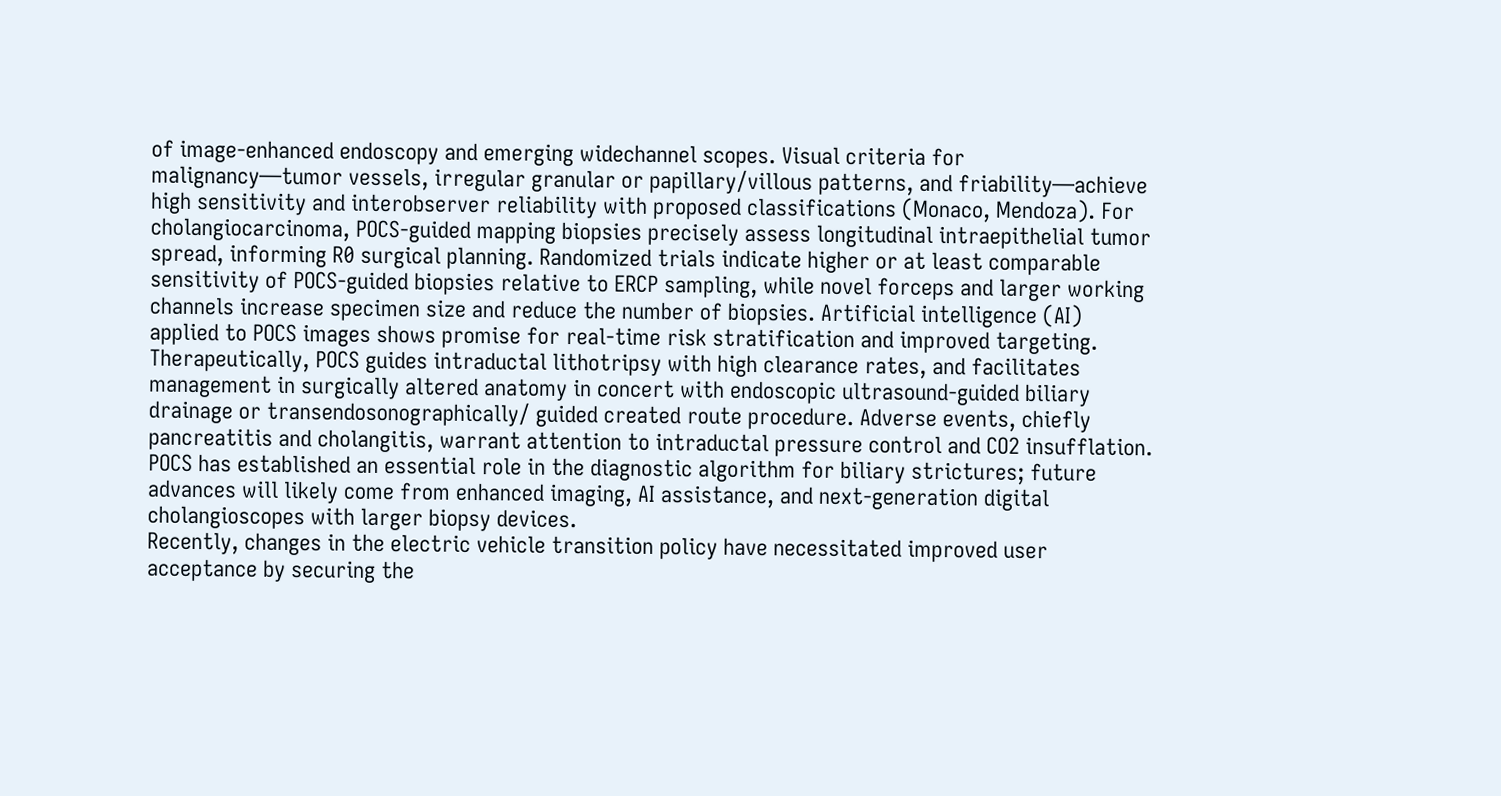of image-enhanced endoscopy and emerging widechannel scopes. Visual criteria for malignancy—tumor vessels, irregular granular or papillary/villous patterns, and friability—achieve high sensitivity and interobserver reliability with proposed classifications (Monaco, Mendoza). For cholangiocarcinoma, POCS-guided mapping biopsies precisely assess longitudinal intraepithelial tumor spread, informing R0 surgical planning. Randomized trials indicate higher or at least comparable sensitivity of POCS-guided biopsies relative to ERCP sampling, while novel forceps and larger working channels increase specimen size and reduce the number of biopsies. Artificial intelligence (AI) applied to POCS images shows promise for real-time risk stratification and improved targeting. Therapeutically, POCS guides intraductal lithotripsy with high clearance rates, and facilitates management in surgically altered anatomy in concert with endoscopic ultrasound-guided biliary drainage or transendosonographically/ guided created route procedure. Adverse events, chiefly pancreatitis and cholangitis, warrant attention to intraductal pressure control and CO2 insufflation. POCS has established an essential role in the diagnostic algorithm for biliary strictures; future advances will likely come from enhanced imaging, AI assistance, and next-generation digital cholangioscopes with larger biopsy devices.
Recently, changes in the electric vehicle transition policy have necessitated improved user acceptance by securing the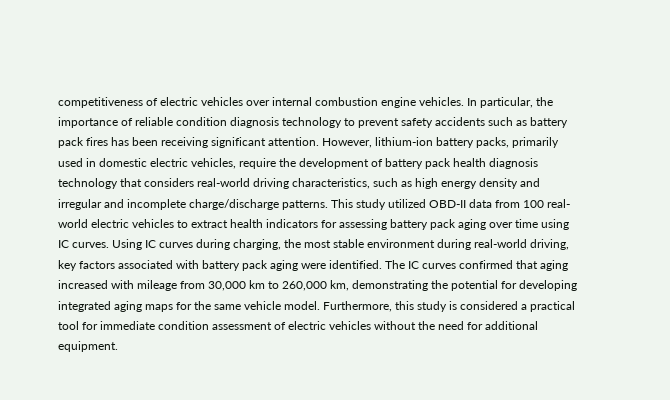competitiveness of electric vehicles over internal combustion engine vehicles. In particular, the importance of reliable condition diagnosis technology to prevent safety accidents such as battery pack fires has been receiving significant attention. However, lithium-ion battery packs, primarily used in domestic electric vehicles, require the development of battery pack health diagnosis technology that considers real-world driving characteristics, such as high energy density and irregular and incomplete charge/discharge patterns. This study utilized OBD-II data from 100 real-world electric vehicles to extract health indicators for assessing battery pack aging over time using IC curves. Using IC curves during charging, the most stable environment during real-world driving, key factors associated with battery pack aging were identified. The IC curves confirmed that aging increased with mileage from 30,000 km to 260,000 km, demonstrating the potential for developing integrated aging maps for the same vehicle model. Furthermore, this study is considered a practical tool for immediate condition assessment of electric vehicles without the need for additional equipment.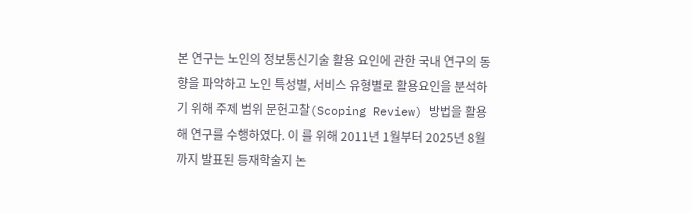본 연구는 노인의 정보통신기술 활용 요인에 관한 국내 연구의 동향을 파악하고 노인 특성별, 서비스 유형별로 활용요인을 분석하기 위해 주제 범위 문헌고찰(Scoping Review) 방법을 활용해 연구를 수행하였다. 이 를 위해 2011년 1월부터 2025년 8월까지 발표된 등재학술지 논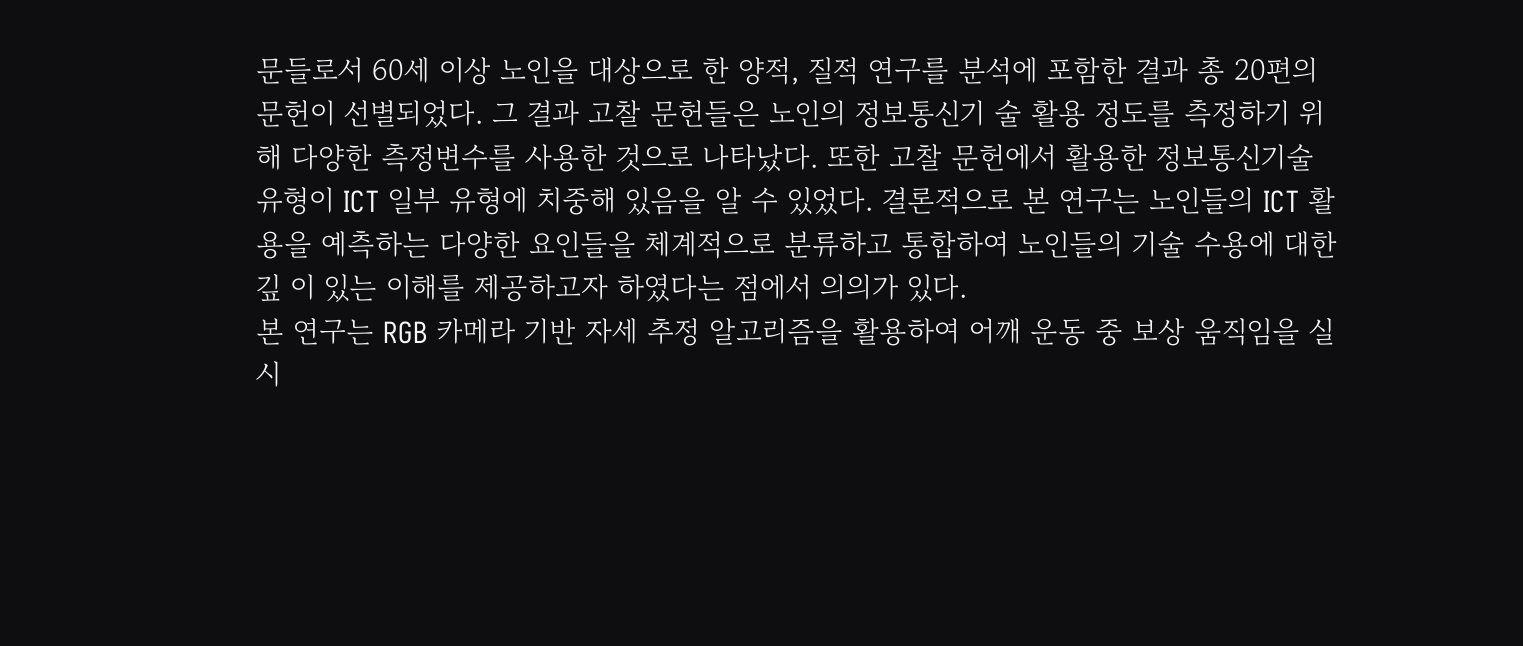문들로서 60세 이상 노인을 대상으로 한 양적, 질적 연구를 분석에 포함한 결과 총 20편의 문헌이 선별되었다. 그 결과 고찰 문헌들은 노인의 정보통신기 술 활용 정도를 측정하기 위해 다양한 측정변수를 사용한 것으로 나타났다. 또한 고찰 문헌에서 활용한 정보통신기술 유형이 ICT 일부 유형에 치중해 있음을 알 수 있었다. 결론적으로 본 연구는 노인들의 ICT 활용을 예측하는 다양한 요인들을 체계적으로 분류하고 통합하여 노인들의 기술 수용에 대한 깊 이 있는 이해를 제공하고자 하였다는 점에서 의의가 있다.
본 연구는 RGB 카메라 기반 자세 추정 알고리즘을 활용하여 어깨 운동 중 보상 움직임을 실시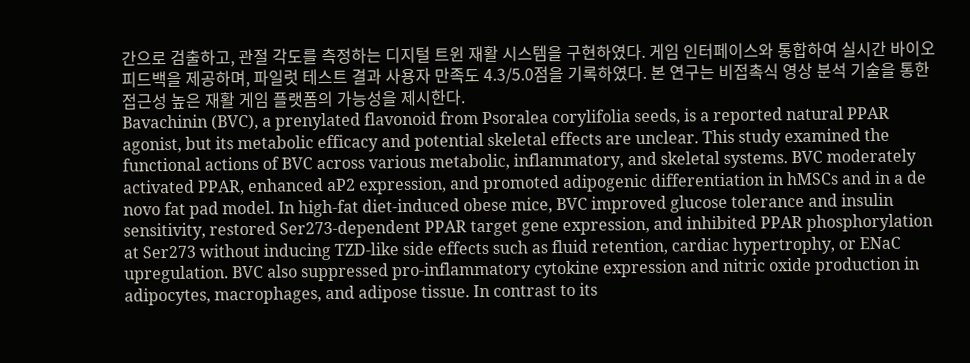간으로 검출하고, 관절 각도를 측정하는 디지털 트윈 재활 시스템을 구현하였다. 게임 인터페이스와 통합하여 실시간 바이오피드백을 제공하며, 파일럿 테스트 결과 사용자 만족도 4.3/5.0점을 기록하였다. 본 연구는 비접촉식 영상 분석 기술을 통한 접근성 높은 재활 게임 플랫폼의 가능성을 제시한다.
Bavachinin (BVC), a prenylated flavonoid from Psoralea corylifolia seeds, is a reported natural PPAR agonist, but its metabolic efficacy and potential skeletal effects are unclear. This study examined the functional actions of BVC across various metabolic, inflammatory, and skeletal systems. BVC moderately activated PPAR, enhanced aP2 expression, and promoted adipogenic differentiation in hMSCs and in a de novo fat pad model. In high-fat diet-induced obese mice, BVC improved glucose tolerance and insulin sensitivity, restored Ser273-dependent PPAR target gene expression, and inhibited PPAR phosphorylation at Ser273 without inducing TZD-like side effects such as fluid retention, cardiac hypertrophy, or ENaC upregulation. BVC also suppressed pro-inflammatory cytokine expression and nitric oxide production in adipocytes, macrophages, and adipose tissue. In contrast to its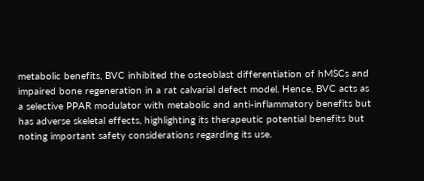metabolic benefits, BVC inhibited the osteoblast differentiation of hMSCs and impaired bone regeneration in a rat calvarial defect model. Hence, BVC acts as a selective PPAR modulator with metabolic and anti-inflammatory benefits but has adverse skeletal effects, highlighting its therapeutic potential benefits but noting important safety considerations regarding its use.